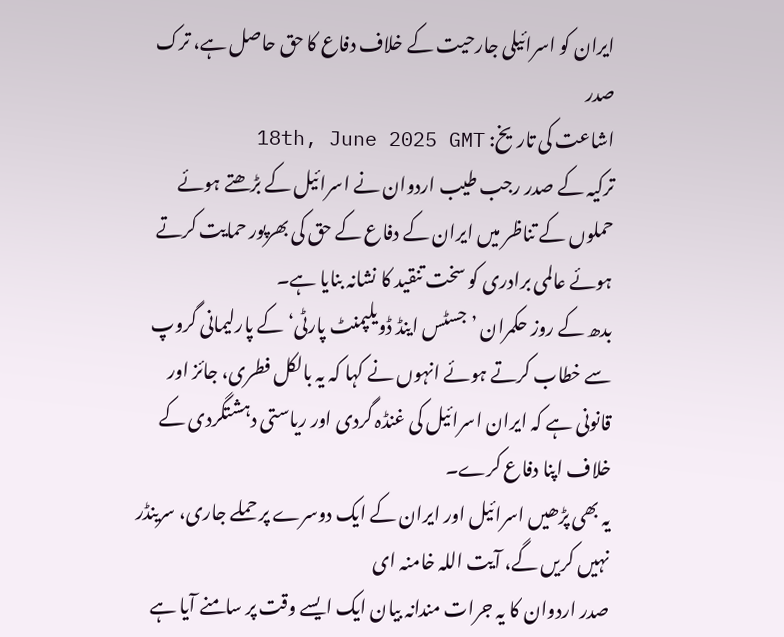ایران کو اسرائیلی جارحیت کے خلاف دفاع کا حق حاصل ہے، ترک صدر
اشاعت کی تاریخ: 18th, June 2025 GMT
ترکیہ کے صدر رجب طیب اردوان نے اسرائیل کے بڑھتے ہوئے حملوں کے تناظر میں ایران کے دفاع کے حق کی بھرپور حمایت کرتے ہوئے عالمی برادری کو سخت تنقید کا نشانہ بنایا ہے۔
بدھ کے روز حکمران ’جسٹس اینڈ ڈویلپمنٹ پارٹی‘ کے پارلیمانی گروپ سے خطاب کرتے ہوئے انہوں نے کہا کہ یہ بالکل فطری، جائز اور قانونی ہے کہ ایران اسرائیل کی غنڈہ گردی اور ریاستی دہشتگردی کے خلاف اپنا دفاع کرے۔
یہ بھی پڑھیں اسرائیل اور ایران کے ایک دوسرے پر حملے جاری، سرینڈر نہیں کریں گے، آیت اللہ خامنہ ای
صدر اردوان کا یہ جرات مندانہ بیان ایک ایسے وقت پر سامنے آیا ہے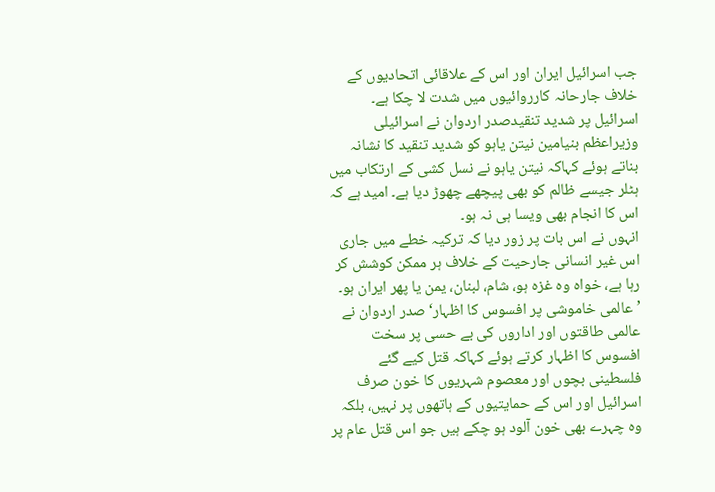جب اسرائیل ایران اور اس کے علاقائی اتحادیوں کے خلاف جارحانہ کارروائیوں میں شدت لا چکا ہے۔
اسرائیل پر شدید تنقیدصدر اردوان نے اسرائیلی وزیراعظم بنیامین نیتن یاہو کو شدید تنقید کا نشانہ بناتے ہوئے کہاکہ نیتن یاہو نے نسل کشی کے ارتکاب میں ہٹلر جیسے ظالم کو بھی پیچھے چھوڑ دیا ہے۔ امید ہے کہ اس کا انجام بھی ویسا ہی نہ ہو۔
انہوں نے اس بات پر زور دیا کہ ترکیہ خطے میں جاری اس غیر انسانی جارحیت کے خلاف ہر ممکن کوشش کر رہا ہے، خواہ وہ غزہ ہو، شام، لبنان، یمن یا پھر ایران ہو۔
’عالمی خاموشی پر افسوس کا اظہار‘صدر اردوان نے عالمی طاقتوں اور اداروں کی بے حسی پر سخت افسوس کا اظہار کرتے ہوئے کہاکہ قتل کیے گئے فلسطینی بچوں اور معصوم شہریوں کا خون صرف اسرائیل اور اس کے حمایتیوں کے ہاتھوں پر نہیں، بلکہ وہ چہرے بھی خون آلود ہو چکے ہیں جو اس قتل عام پر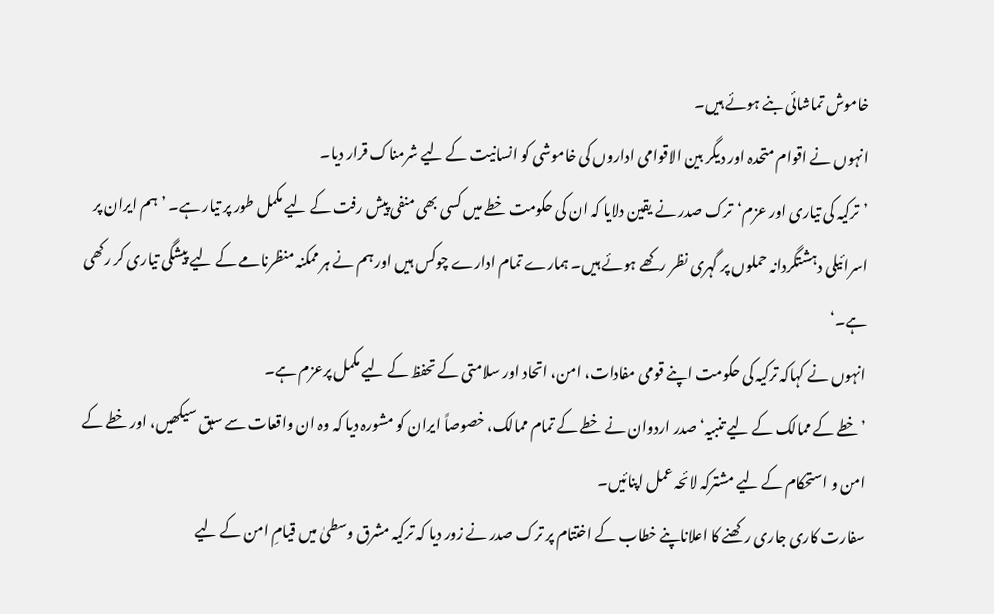خاموش تماشائی بنے ہوئے ہیں۔
انہوں نے اقوام متحدہ اور دیگر بین الاقوامی اداروں کی خاموشی کو انسانیت کے لیے شرمناک قرار دیا۔
’ترکیہ کی تیاری اور عزم‘ترک صدر نے یقین دلایا کہ ان کی حکومت خطے میں کسی بھی منفی پیش رفت کے لیے مکمل طور پر تیار ہے۔ ’ہم ایران پر اسرائیلی دہشتگردانہ حملوں پر گہری نظر رکھے ہوئے ہیں۔ ہمارے تمام ادارے چوکس ہیں اور ہم نے ہر ممکنہ منظرنامے کے لیے پیشگی تیاری کر رکھی ہے۔‘
انہوں نے کہاکہ ترکیہ کی حکومت اپنے قومی مفادات، امن، اتحاد اور سلامتی کے تحفظ کے لیے مکمل پرعزم ہے۔
’خطے کے ممالک کے لیے تنبیہ‘صدر اردوان نے خطے کے تمام ممالک، خصوصاً ایران کو مشورہ دیا کہ وہ ان واقعات سے سبق سیکھیں، اور خطے کے امن و استحکام کے لیے مشترکہ لائحہ عمل اپنائیں۔
سفارت کاری جاری رکھنے کا اعلاناپنے خطاب کے اختتام پر ترک صدر نے زور دیا کہ ترکیہ مشرق وسطیٰ میں قیامِ امن کے لیے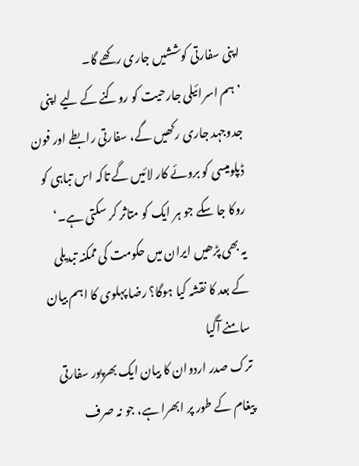اپنی سفارتی کوششیں جاری رکھے گا۔
’ہم اسرائیلی جارحیت کو روکنے کے لیے اپنی جدوجہد جاری رکھیں گے، سفارتی رابطے اور فون ڈپلومیسی کو بروئے کار لائیں گے تاکہ اس تباہی کو روکا جا سکے جو ہر ایک کو متاثر کر سکتی ہے۔‘
یہ بھی پڑھیں ایران میں حکومت کی ممکنہ تبدیلی کے بعد کا نقشہ کیا ہوگا؟ رضا پہلوی کا اہم بیان سامنے آگیا
ترک صدر اردوان کا بیان ایک بھرپور سفارتی پیغام کے طور پر ابھرا ہے، جو نہ صرف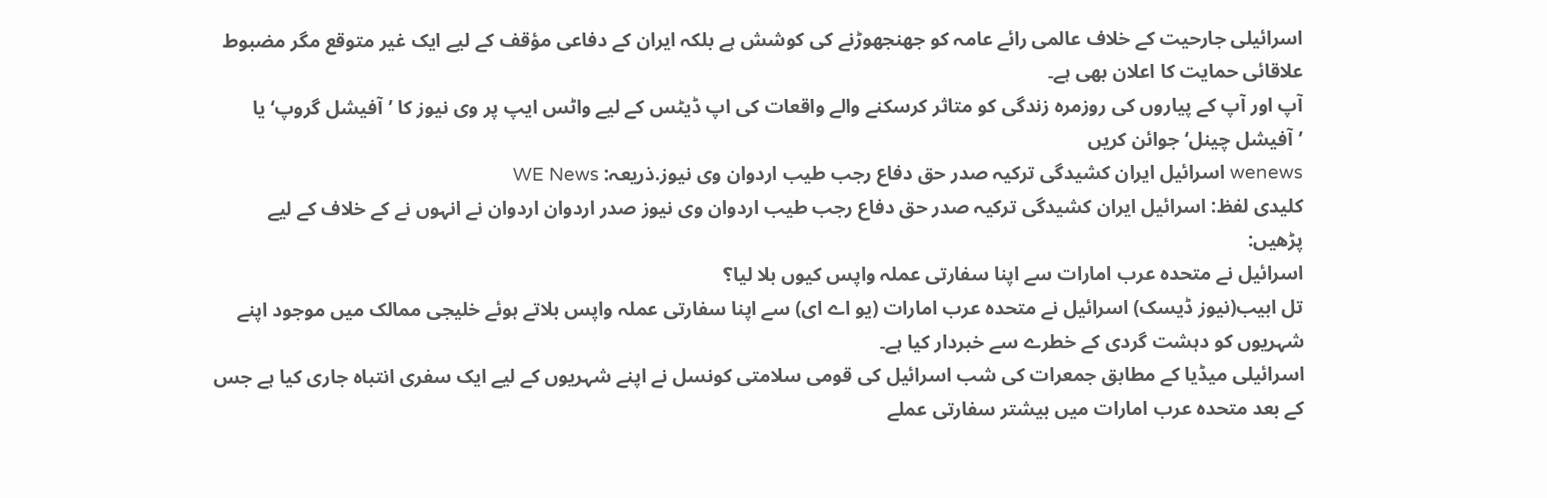اسرائیلی جارحیت کے خلاف عالمی رائے عامہ کو جھنجھوڑنے کی کوشش ہے بلکہ ایران کے دفاعی مؤقف کے لیے ایک غیر متوقع مگر مضبوط علاقائی حمایت کا اعلان بھی ہے۔
آپ اور آپ کے پیاروں کی روزمرہ زندگی کو متاثر کرسکنے والے واقعات کی اپ ڈیٹس کے لیے واٹس ایپ پر وی نیوز کا ’آفیشل گروپ‘ یا ’آفیشل چینل‘ جوائن کریں
wenews اسرائیل ایران کشیدگی ترکیہ صدر حق دفاع رجب طیب اردوان وی نیوز.ذریعہ: WE News
کلیدی لفظ: اسرائیل ایران کشیدگی ترکیہ صدر حق دفاع رجب طیب اردوان وی نیوز صدر اردوان اردوان نے انہوں نے کے خلاف کے لیے
پڑھیں:
اسرائیل نے متحدہ عرب امارات سے اپنا سفارتی عملہ واپس کیوں بلا لیا؟
تل ابیب(نیوز ڈیسک) اسرائیل نے متحدہ عرب امارات (یو اے ای) سے اپنا سفارتی عملہ واپس بلاتے ہوئے خلیجی ممالک میں موجود اپنے شہریوں کو دہشت گردی کے خطرے سے خبردار کیا ہے۔
اسرائیلی میڈیا کے مطابق جمعرات کی شب اسرائیل کی قومی سلامتی کونسل نے اپنے شہریوں کے لیے ایک سفری انتباہ جاری کیا ہے جس کے بعد متحدہ عرب امارات میں بیشتر سفارتی عملے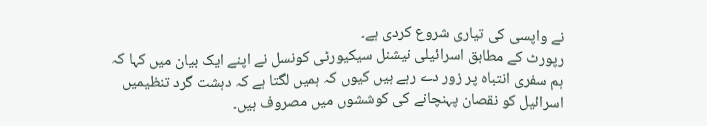نے واپسی کی تیاری شروع کردی ہے۔
رپورٹ کے مطابق اسرائیلی نیشنل سیکیورٹی کونسل نے اپنے ایک بیان میں کہا کہ ہم سفری انتباہ پر زور دے رہے ہیں کیوں کہ ہمیں لگتا ہے کہ دہشت گرد تنظیمیں اسرائیل کو نقصان پہنچانے کی کوششوں میں مصروف ہیں۔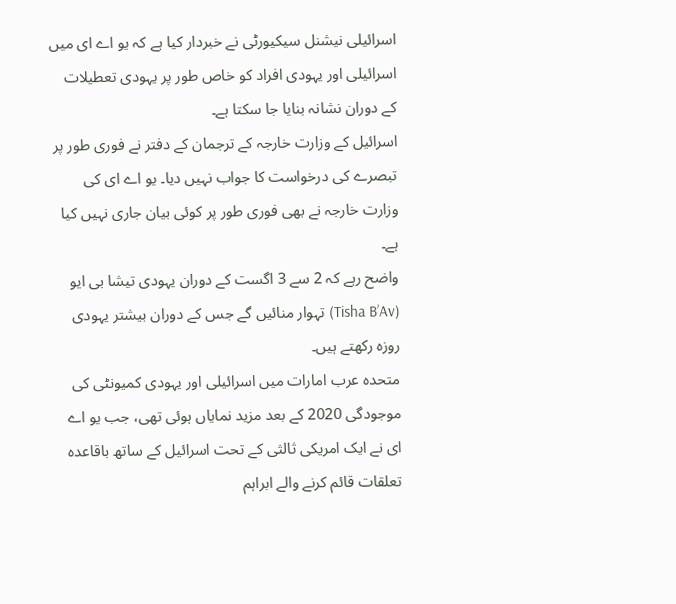اسرائیلی نیشنل سیکیورٹی نے خبردار کیا ہے کہ یو اے ای میں اسرائیلی اور یہودی افراد کو خاص طور پر یہودی تعطیلات کے دوران نشانہ بنایا جا سکتا ہے۔
اسرائیل کے وزارت خارجہ کے ترجمان کے دفتر نے فوری طور پر تبصرے کی درخواست کا جواب نہیں دیا۔ یو اے ای کی وزارت خارجہ نے بھی فوری طور پر کوئی بیان جاری نہیں کیا ہے۔
واضح رہے کہ 2 سے 3 اگست کے دوران یہودی تیشا بی ایو (Tisha B’Av) تہوار منائیں گے جس کے دوران بیشتر یہودی روزہ رکھتے ہیں۔
متحدہ عرب امارات میں اسرائیلی اور یہودی کمیونٹی کی موجودگی 2020 کے بعد مزید نمایاں ہوئی تھی، جب یو اے ای نے ایک امریکی ثالثی کے تحت اسرائیل کے ساتھ باقاعدہ تعلقات قائم کرنے والے ابراہم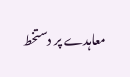معاہدے پر دستخط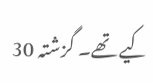کیے تھے۔ گزشتہ 30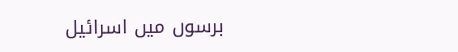برسوں میں اسرائیل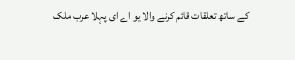کے ساتھ تعلقات قائم کرنے والا یو اے ای پہلا عرب ملک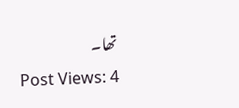تھا۔
Post Views: 4